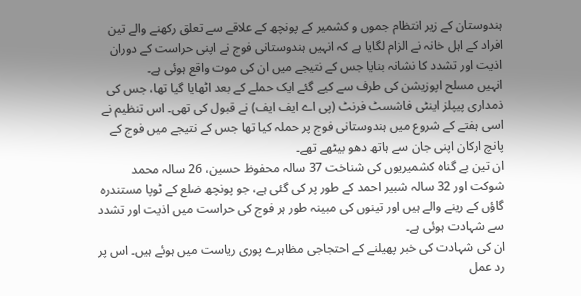ہندوستان کے زیر انتظام جموں و کشمیر کے پونچھ کے علاقے سے تعلق رکھنے والے تین افراد کے اہل خانہ نے الزام لگایا ہے کہ انہیں ہندوستانی فوج نے اپنی حراست کے دوران اذیت اور تشدد کا نشانہ بنایا جس کے نتیجے میں ان کی موت واقع ہوئی ہے۔
انہیں مسلح اپوزیشن کی طرف سے کیے گئے ایک حملے کے بعد اٹھایا گیا تھا، جس کی ذمداری پیپلز اینٹی فاشسٹ فرنٹ (پی اے ایف ایف) نے قبول کی تھی۔ اس تنظیم نے اسی ہفتے کے شروع میں ہندوستانی فوج پر حملہ کیا تھا جس کے نتیجے میں فوج کے پانچ ارکان اپنی جان سے ہاتھ دھو بیٹھے تھے۔
ان تین بے گناہ کشمیریوں کی شناخت 37 سالہ محفوظ حسین، 26 سالہ محمد شوکت اور 32 سالہ شبیر احمد کے طور پر کی گئی ہے، جو پونچھ ضلع کے ٹوپا مستندرہ گاؤں کے رینے والے ہیں اور تینوں کی مبینہ طور ہر فوج کی حراست میں اذیت اور تشدد سے شہادت ہوئی ہے۔
ان کی شہادت کی خبر پھیلنے کے احتجاجی مظاہرے پوری ریاست میں ہوئے ہیں۔ اس پر رد عمل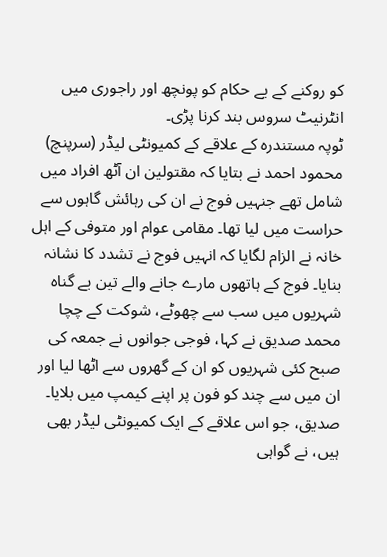کو روکنے کے یے حکام کو پونچھ اور راجوری میں انٹرنیٹ سروس بند کرنا پڑی۔
ٹوپہ مستندرہ کے علاقے کے کمیونٹی لیڈر (سرپنچ) محمود احمد نے بتایا کہ مقتولین ان آٹھ افراد میں شامل تھے جنہیں فوج نے ان کی رہائش گاہوں سے حراست میں لیا تھا۔ مقامی عوام اور متوفی کے اہل خانہ نے الزام لگایا کہ انہیں فوج نے تشدد کا نشانہ بنایا۔ فوج کے ہاتھوں مارے جانے والے تین بے گناہ شہریوں میں سب سے چھوٹے، شوکت کے چچا محمد صدیق نے کہا، فوجی جوانوں نے جمعہ کی صبح کئی شہریوں کو ان کے گھروں سے اٹھا لیا اور ان میں سے چند کو فون پر اپنے کیمپ میں بلایا۔ صدیق، جو اس علاقے کے ایک کمیونٹی لیڈر بھی ہیں، نے گواہی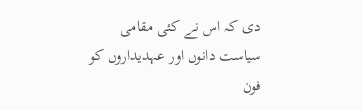دی کہ اس نے کئی مقامی سیاست دانوں اور عہدیداروں کو فون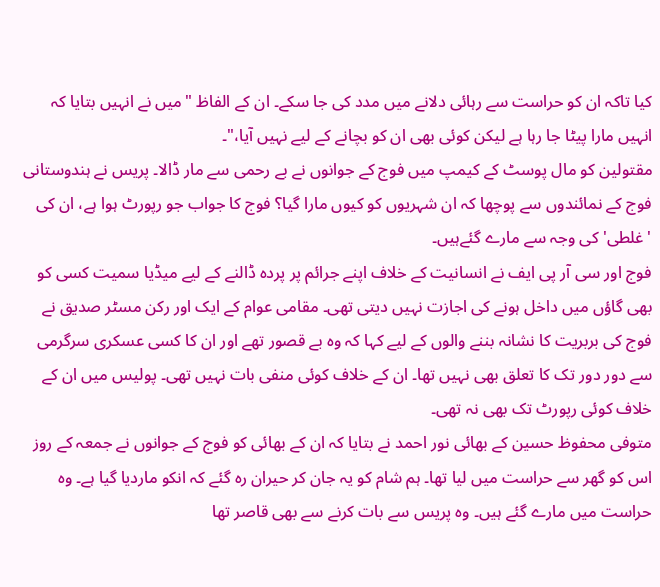کیا تاکہ ان کو حراست سے رہائی دلانے میں مدد کی جا سکے۔ ان کے الفاظ "میں نے انہیں بتایا کہ انہیں مارا پیٹا جا رہا ہے لیکن کوئی بھی ان کو بچانے کے لیے نہیں آیا،"۔
مقتولین کو مال پوسٹ کے کیمپ میں فوج کے جوانوں نے بے رحمی سے مار ڈالا۔ پریس نے ہندوستانی فوج کے نمائندوں سے پوچھا کہ ان شہریوں کو کیوں مارا گیا؟ فوج کا جواب جو رپورٹ ہوا ہے، ان کی 'غلطی' کی وجہ سے مارے گئےہیں۔
فوج اور سی آر پی ایف نے انسانیت کے خلاف اپنے جرائم پر پردہ ڈالنے کے لیے میڈیا سمیت کسی کو بھی گاؤں میں داخل ہونے کی اجازت نہیں دیتی تھی۔ مقامی عوام کے ایک اور رکن مسٹر صدیق نے فوج کی بربریت کا نشانہ بننے والوں کے لیے کہا کہ وہ بے قصور تھے اور ان کا کسی عسکری سرگرمی سے دور دور تک کا تعلق بھی نہیں تھا۔ ان کے خلاف کوئی منفی بات نہیں تھی۔ پولیس میں ان کے خلاف کوئی رپورٹ تک بھی نہ تھی۔
متوفی محفوظ حسین کے بھائی نور احمد نے بتایا کہ ان کے بھائی کو فوج کے جوانوں نے جمعہ کے روز اس کو گھر سے حراست میں لیا تھا۔ ہم شام کو یہ جان کر حیران رہ گئے کہ انکو ماردیا گیا ہے۔ وہ حراست میں مارے گئے ہیں۔ وہ پریس سے بات کرنے سے بھی قاصر تھا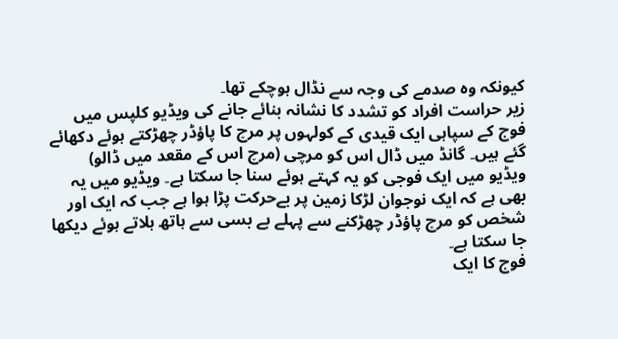کیونکہ وہ صدمے کی وجہ سے نڈال ہوچکے تھا۔
زیر حراست افراد کو تشدد کا نشانہ بنائے جانے کی ویڈیو کلپس میں فوج کے سپاہی ایک قیدی کے کولہوں پر مرچ کا پاؤڈر چھڑکتے ہوئے دکھائے گئے ہیں۔ گانڈ میں ڈال اس کو مرچی (مرچ اس کے مقعد میں ڈالو) ویڈیو میں ایک فوجی کو یہ کہتے ہوئے سنا جا سکتا ہے۔ ویڈیو میں یہ بھی ہے کہ ایک نوجوان لڑکا زمین پر بےحرکت پڑا ہوا ہے جب کہ ایک اور شخص کو مرچ پاؤڈر چھڑکنے سے پہلے بے بسی سے ہاتھ ہلاتے ہوئے دیکھا جا سکتا ہے۔
فوج کا ایک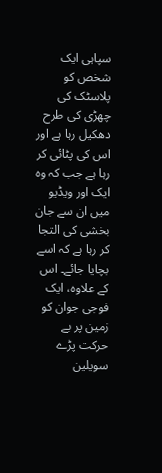سپاہی ایک شخص کو پلاسٹک کی چھڑی کی طرح دھکیل رہا ہے اور اس کی پٹائی کر رہا ہے جب کہ وہ ایک اور ویڈیو میں ان سے جان بخشی کی التجا کر رہا ہے کہ اسے بچایا جائے۔ اس کے علاوہ، ایک فوجی جوان کو زمین پر بے حرکت پڑے سویلین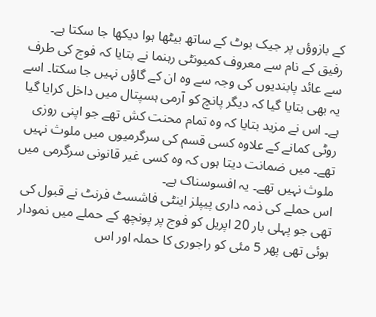کے بازوؤں پر جیک بوٹ کے ساتھ بیٹھا ہوا دیکھا جا سکتا ہے۔
رفیق کے نام سے معروف کمیونٹی رہنما نے بتایا کہ فوج کی طرف سے عائد پابندیوں کی وجہ سے وہ ان کے گاؤں نہیں جا سکتا۔ اسے یہ بھی بتایا گیا کہ دیگر پانچ کو آرمی ہسپتال میں داخل کرایا گیا ہے۔ اس نے مزید بتایا کہ وہ تمام محنت کش تھے جو اپنی روزی روٹی کمانے کے علاوہ کسی قسم کی سرگرمیوں میں ملوث نہیں تھے۔ میں ضمانت دیتا ہوں کہ وہ کسی غیر قانونی سرگرمی میں ملوث نہیں تھے۔ یہ افسوسناک ہے۔
اس حملے کی ذمہ داری پیپلز اینٹی فاشسٹ فرنٹ نے قبول کی تھی جو پہلی بار 20 اپریل کو فوج پر پونچھ کے حملے میں نمودار ہوئی تھی پھر 5 مئی کو راجوری کا حملہ اور اس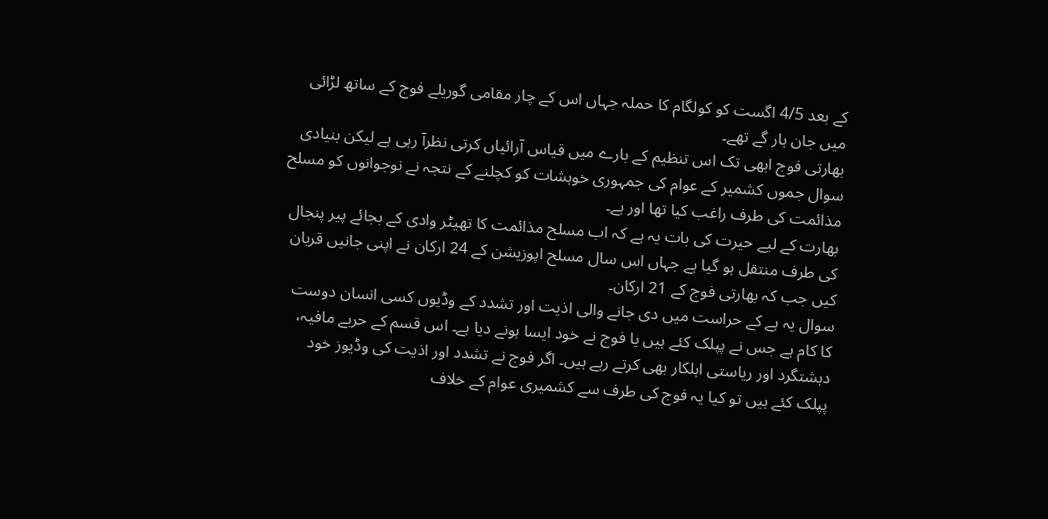کے بعد 4/5 اگست کو کولگام کا حملہ جہاں اس کے چار مقامی گوریلے فوج کے ساتھ لڑائی میں جان ہار گے تھے۔
بھارتی فوج ابھی تک اس تنظیم کے بارے میں قیاس آرائیاں کرتی نظرآ رہی ہے لیکن بنیادی سوال جموں کشمیر کے عوام کی جمہوری خوہشات کو کچلنے کے نتجہ نے نوجوانوں کو مسلح مذائمت کی طرف راغب کیا تھا اور ہے۔
بھارت کے لیے حیرت کی بات یہ ہے کہ اب مسلح مذائمت کا تھیٹر وادی کے بجائے پیر پنجال کی طرف منتقل ہو گیا ہے جہاں اس سال مسلح اپوزیشن کے 24 ارکان نے اپنی جانیں قربان کیں جب کہ بھارتی فوج کے 21 ارکان۔
سوال یہ ہے کے حراست میں دی جانے والی اذیت اور تشدد کے وڈیوں کسی انسان دوست کا کام ہے جس نے پپلک کئے ہیں یا فوج نے خود ایسا ہونے دیا ہے۔ اس قسم کے حربے مافیہ، دہشتگرد اور ریاستی اہلکار بھی کرتے رہے ہیں۔ اگر فوج نے تشدد اور اذیت کی وڈیوز خود پپلک کئے ہیں تو کیا یہ فوج کی طرف سے کشمیری عوام کے خلاف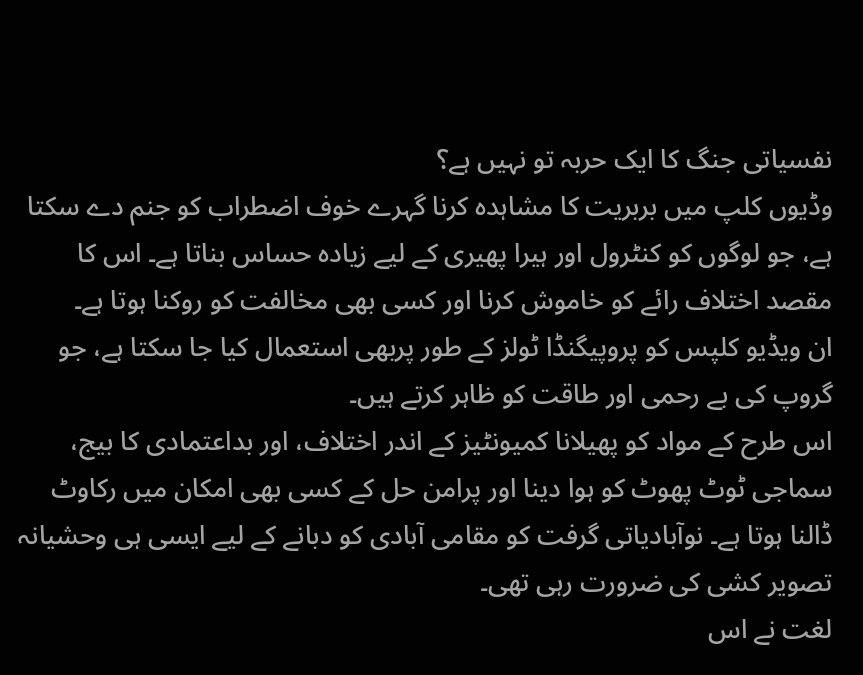نفسیاتی جنگ کا ایک حربہ تو نہیں ہے؟
وڈیوں کلپ میں بربریت کا مشاہدہ کرنا گہرے خوف اضطراب کو جنم دے سکتا ہے، جو لوگوں کو کنٹرول اور ہیرا پھیری کے لیے زیادہ حساس بناتا ہے۔ اس کا مقصد اختلاف رائے کو خاموش کرنا اور کسی بھی مخالفت کو روکنا ہوتا ہے۔
ان ویڈیو کلپس کو پروپیگنڈا ٹولز کے طور پربھی استعمال کیا جا سکتا ہے، جو گروپ کی بے رحمی اور طاقت کو ظاہر کرتے ہیں۔
اس طرح کے مواد کو پھیلانا کمیونٹیز کے اندر اختلاف، اور بداعتمادی کا بیج، سماجی ٹوٹ پھوٹ کو ہوا دینا اور پرامن حل کے کسی بھی امکان میں رکاوٹ ڈالنا ہوتا ہے۔ نوآبادیاتی گرفت کو مقامی آبادی کو دبانے کے لیے ایسی ہی وحشیانہ تصویر کشی کی ضرورت رہی تھی۔
لغت نے اس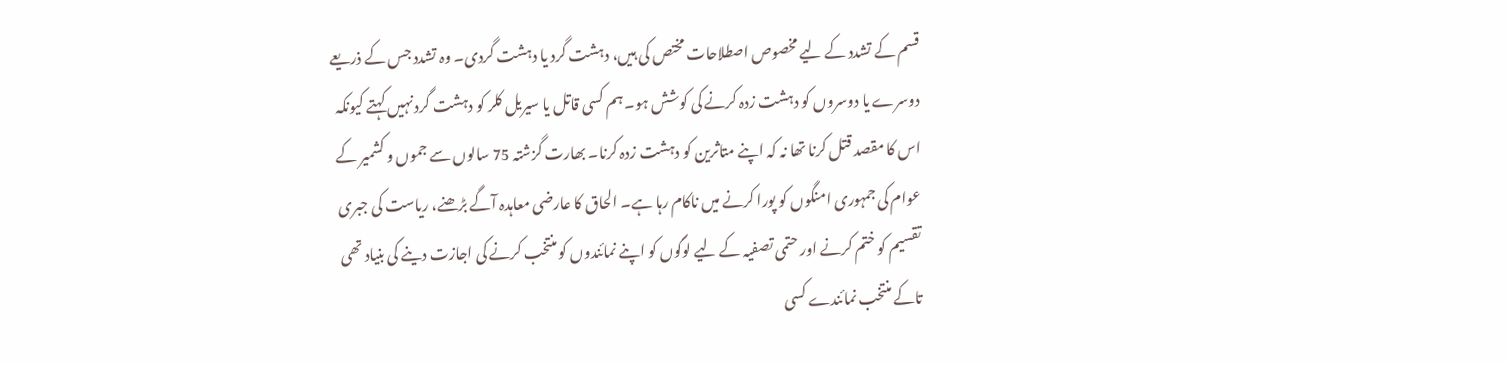قسم کے تشدد کے لیے مخصوص اصطلاحات مختص کی ہیں، دہشت گرد یا دہشت گردی۔ وہ تشدد جس کے ذریعے دوسرے یا دوسروں کو دہشت زدہ کرنے کی کوشش ہو۔ ہم کسی قاتل یا سیریل کلر کو دہشت گرد نہیں کہتے کیونکہ اس کا مقصد قتل کرنا تھا نہ کہ اپنے متاثرین کو دہشت زدہ کرنا۔ بھارت گزشتہ 75 سالوں سے جموں و کشمیر کے عوام کی جمہوری امنگوں کو پورا کرنے میں ناکام رہا ہے۔ الحاق کا عارضی معاہدہ آگے بڑھنے، ریاست کی جبری تقسیم کو ختم کرنے اور حتمی تصفیہ کے لیے لوگوں کو اپنے نمائندوں کو منتخب کرنے کی اجازت دینے کی بنیاد تھی تاکے منتخب نمائندے کسی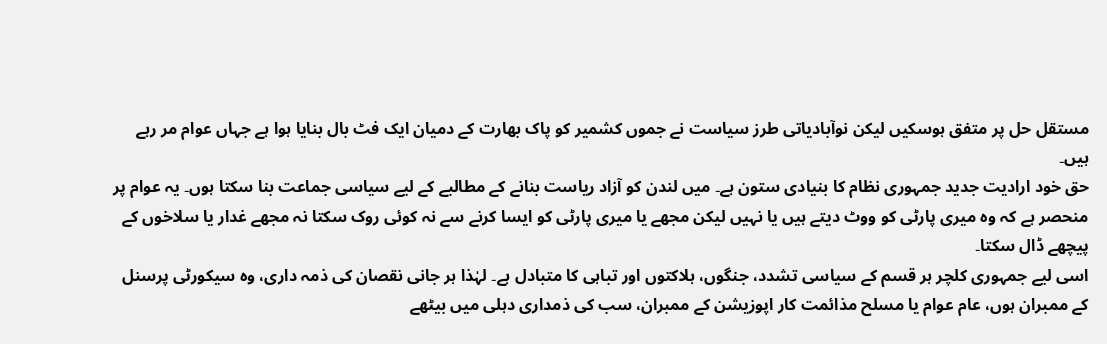مستقل حل پر متفق ہوسکیں لیکن نوآبادیاتی طرز سیاست نے جموں کشمیر کو پاک بھارت کے دمیان ایک فٹ بال بنایا ہوا ہے جہاں عوام مر رہے ہیں۔
حق خود ارادیت جدید جمہوری نظام کا بنیادی ستون ہے۔ میں لندن کو آزاد ریاست بنانے کے مطالبے کے لیے سیاسی جماعت بنا سکتا ہوں۔ یہ عوام پر منحصر ہے کہ وہ میری پارٹی کو ووٹ دیتے ہیں یا نہیں لیکن مجھے یا میری پارٹی کو ایسا کرنے سے نہ کوئی روک سکتا نہ مجھے غدار یا سلاخوں کے پیچھے ڈال سکتا۔
اسی لیے جمہوری کلچر ہر قسم کے سیاسی تشدد، جنگوں، ہلاکتوں اور تباہی کا متبادل ہے۔ لہٰذا ہر جانی نقصان کی ذمہ داری، وہ سیکورٹی پرسنل کے ممبران ہوں، عام عوام یا مسلح مذائمت کار اپوزیشن کے ممبران، سب کی ذمداری دہلی میں بیٹھے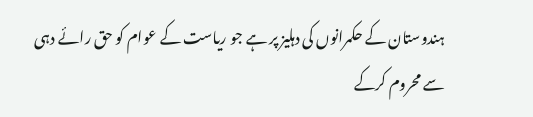ہندوستان کے حکمرانوں کی دہلیز پر ہے جو ریاست کے عوام کو حق رائے دہی سے محروم کرکے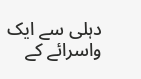دہلی سے ایک واسرائے کے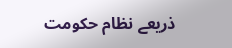ذریعے نظام حکومت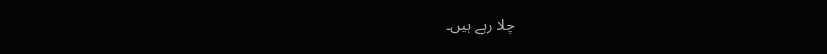چلا رہے ہیں۔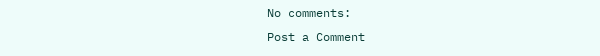No comments:
Post a Comment